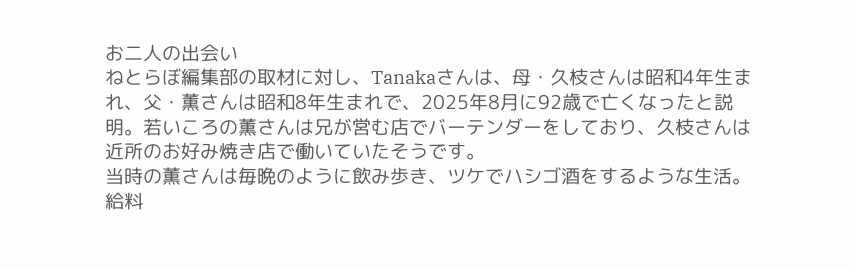お二人の出会い
ねとらぼ編集部の取材に対し、Tanakaさんは、母・久枝さんは昭和4年生まれ、父・薫さんは昭和8年生まれで、2025年8月に92歳で亡くなったと説明。若いころの薫さんは兄が営む店でバーテンダーをしており、久枝さんは近所のお好み焼き店で働いていたそうです。
当時の薫さんは毎晩のように飲み歩き、ツケでハシゴ酒をするような生活。給料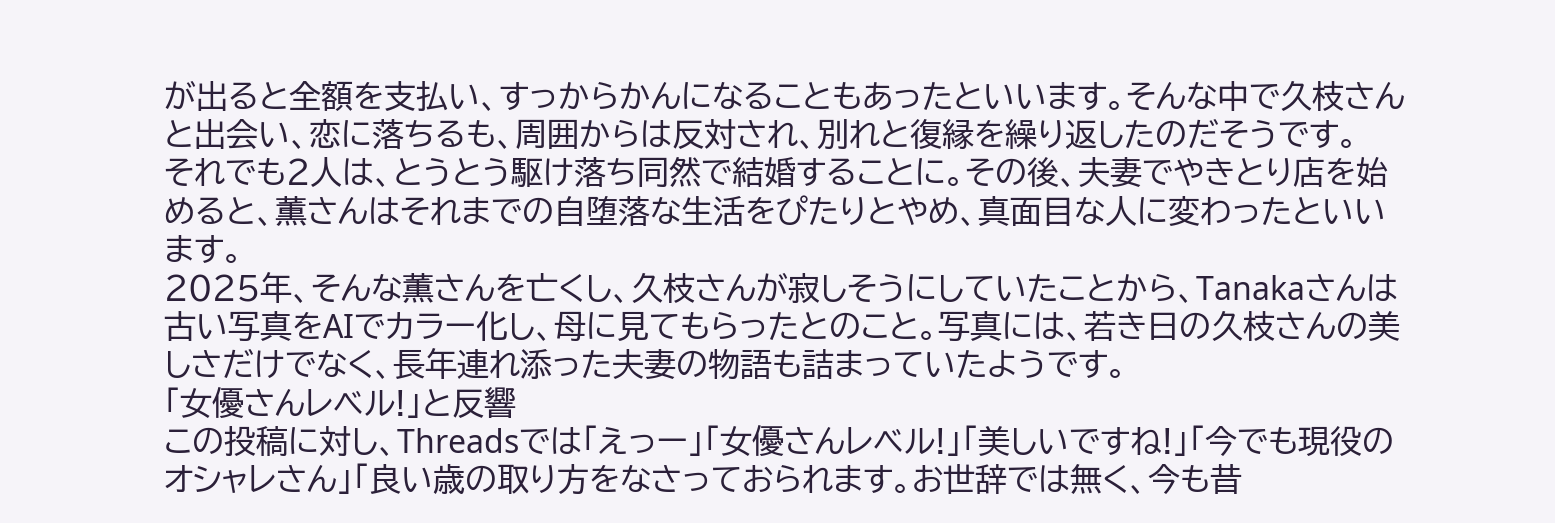が出ると全額を支払い、すっからかんになることもあったといいます。そんな中で久枝さんと出会い、恋に落ちるも、周囲からは反対され、別れと復縁を繰り返したのだそうです。
それでも2人は、とうとう駆け落ち同然で結婚することに。その後、夫妻でやきとり店を始めると、薫さんはそれまでの自堕落な生活をぴたりとやめ、真面目な人に変わったといいます。
2025年、そんな薫さんを亡くし、久枝さんが寂しそうにしていたことから、Tanakaさんは古い写真をAIでカラー化し、母に見てもらったとのこと。写真には、若き日の久枝さんの美しさだけでなく、長年連れ添った夫妻の物語も詰まっていたようです。
「女優さんレベル!」と反響
この投稿に対し、Threadsでは「えっー」「女優さんレベル!」「美しいですね!」「今でも現役のオシャレさん」「良い歳の取り方をなさっておられます。お世辞では無く、今も昔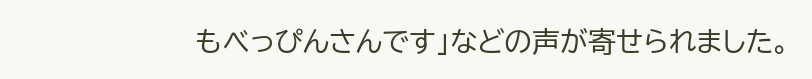もべっぴんさんです」などの声が寄せられました。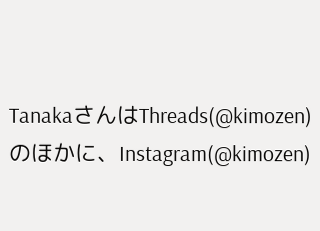TanakaさんはThreads(@kimozen)のほかに、Instagram(@kimozen)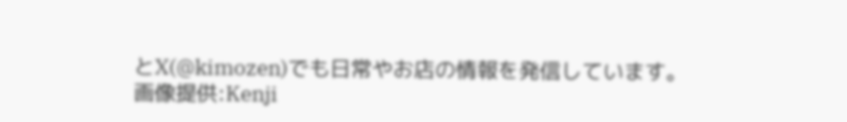とX(@kimozen)でも日常やお店の情報を発信しています。
画像提供:Kenji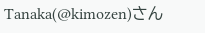Tanaka(@kimozen)さん